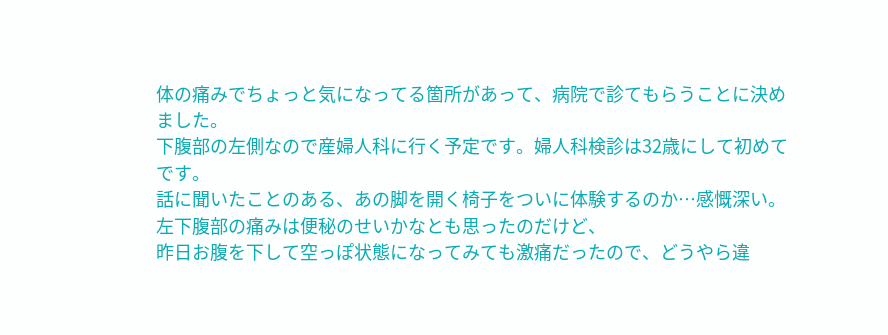体の痛みでちょっと気になってる箇所があって、病院で診てもらうことに決めました。
下腹部の左側なので産婦人科に行く予定です。婦人科検診は32歳にして初めてです。
話に聞いたことのある、あの脚を開く椅子をついに体験するのか…感慨深い。
左下腹部の痛みは便秘のせいかなとも思ったのだけど、
昨日お腹を下して空っぽ状態になってみても激痛だったので、どうやら違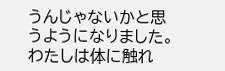うんじゃないかと思うようになりました。
わたしは体に触れ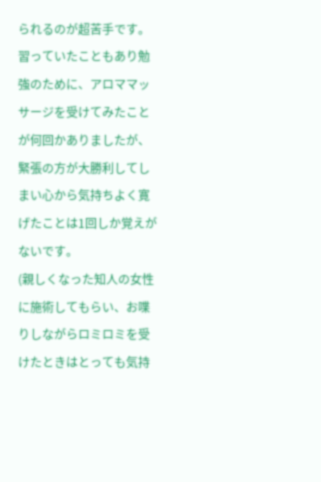られるのが超苦手です。
習っていたこともあり勉強のために、アロママッサージを受けてみたことが何回かありましたが、緊張の方が大勝利してしまい心から気持ちよく寛げたことは1回しか覚えがないです。
(親しくなった知人の女性に施術してもらい、お喋りしながらロミロミを受けたときはとっても気持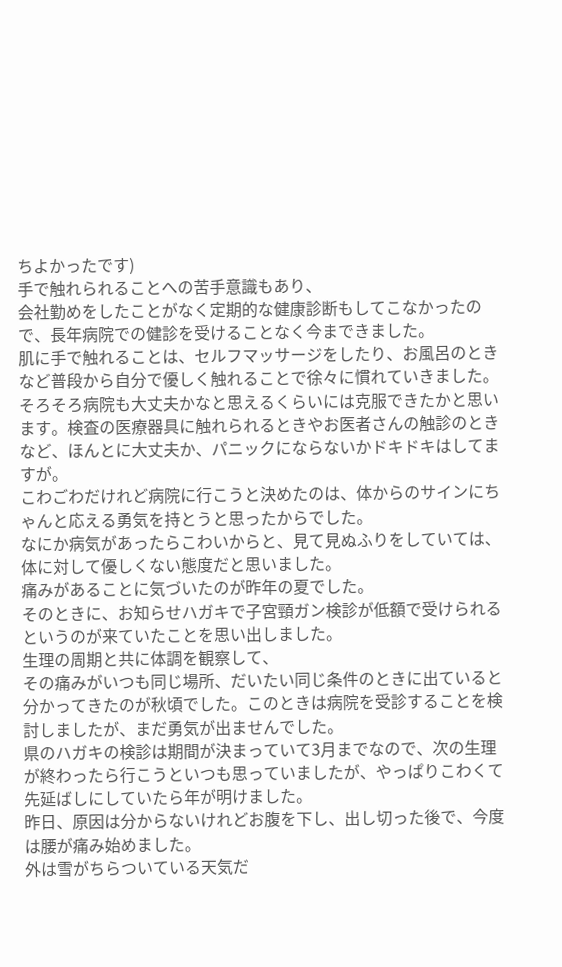ちよかったです)
手で触れられることへの苦手意識もあり、
会社勤めをしたことがなく定期的な健康診断もしてこなかったので、長年病院での健診を受けることなく今まできました。
肌に手で触れることは、セルフマッサージをしたり、お風呂のときなど普段から自分で優しく触れることで徐々に慣れていきました。
そろそろ病院も大丈夫かなと思えるくらいには克服できたかと思います。検査の医療器具に触れられるときやお医者さんの触診のときなど、ほんとに大丈夫か、パニックにならないかドキドキはしてますが。
こわごわだけれど病院に行こうと決めたのは、体からのサインにちゃんと応える勇気を持とうと思ったからでした。
なにか病気があったらこわいからと、見て見ぬふりをしていては、体に対して優しくない態度だと思いました。
痛みがあることに気づいたのが昨年の夏でした。
そのときに、お知らせハガキで子宮頸ガン検診が低額で受けられるというのが来ていたことを思い出しました。
生理の周期と共に体調を観察して、
その痛みがいつも同じ場所、だいたい同じ条件のときに出ていると分かってきたのが秋頃でした。このときは病院を受診することを検討しましたが、まだ勇気が出ませんでした。
県のハガキの検診は期間が決まっていて3月までなので、次の生理が終わったら行こうといつも思っていましたが、やっぱりこわくて先延ばしにしていたら年が明けました。
昨日、原因は分からないけれどお腹を下し、出し切った後で、今度は腰が痛み始めました。
外は雪がちらついている天気だ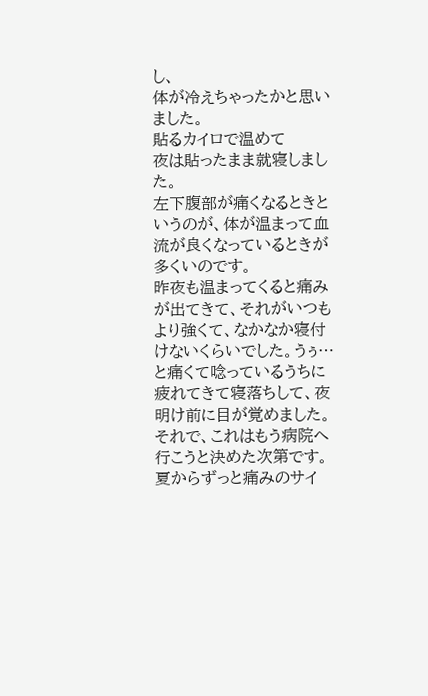し、
体が冷えちゃったかと思いました。
貼るカイロで温めて
夜は貼ったまま就寝しました。
左下腹部が痛くなるときというのが、体が温まって血流が良くなっているときが多くいのです。
昨夜も温まってくると痛みが出てきて、それがいつもより強くて、なかなか寝付けないくらいでした。うぅ…と痛くて唸っているうちに疲れてきて寝落ちして、夜明け前に目が覚めました。
それで、これはもう病院へ行こうと決めた次第です。
夏からずっと痛みのサイ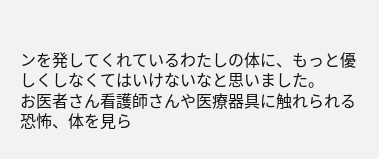ンを発してくれているわたしの体に、もっと優しくしなくてはいけないなと思いました。
お医者さん看護師さんや医療器具に触れられる恐怖、体を見ら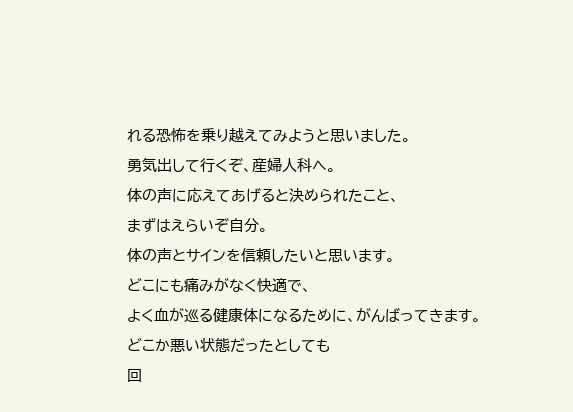れる恐怖を乗り越えてみようと思いました。
勇気出して行くぞ、産婦人科へ。
体の声に応えてあげると決められたこと、
まずはえらいぞ自分。
体の声とサインを信頼したいと思います。
どこにも痛みがなく快適で、
よく血が巡る健康体になるために、がんばってきます。
どこか悪い状態だったとしても
回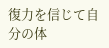復力を信じて自分の体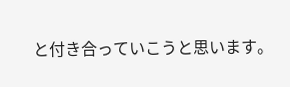と付き合っていこうと思います。